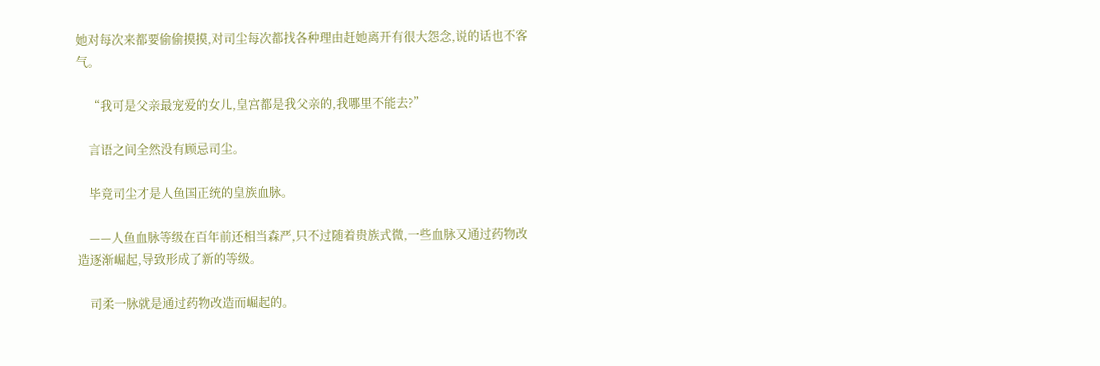她对每次来都要偷偷摸摸,对司尘每次都找各种理由赶她离开有很大怨念,说的话也不客气。

    “我可是父亲最宠爱的女儿,皇宫都是我父亲的,我哪里不能去?”

    言语之间全然没有顾忌司尘。

    毕竟司尘才是人鱼国正统的皇族血脉。

    ——人鱼血脉等级在百年前还相当森严,只不过随着贵族式微,一些血脉又通过药物改造逐渐崛起,导致形成了新的等级。

    司柔一脉就是通过药物改造而崛起的。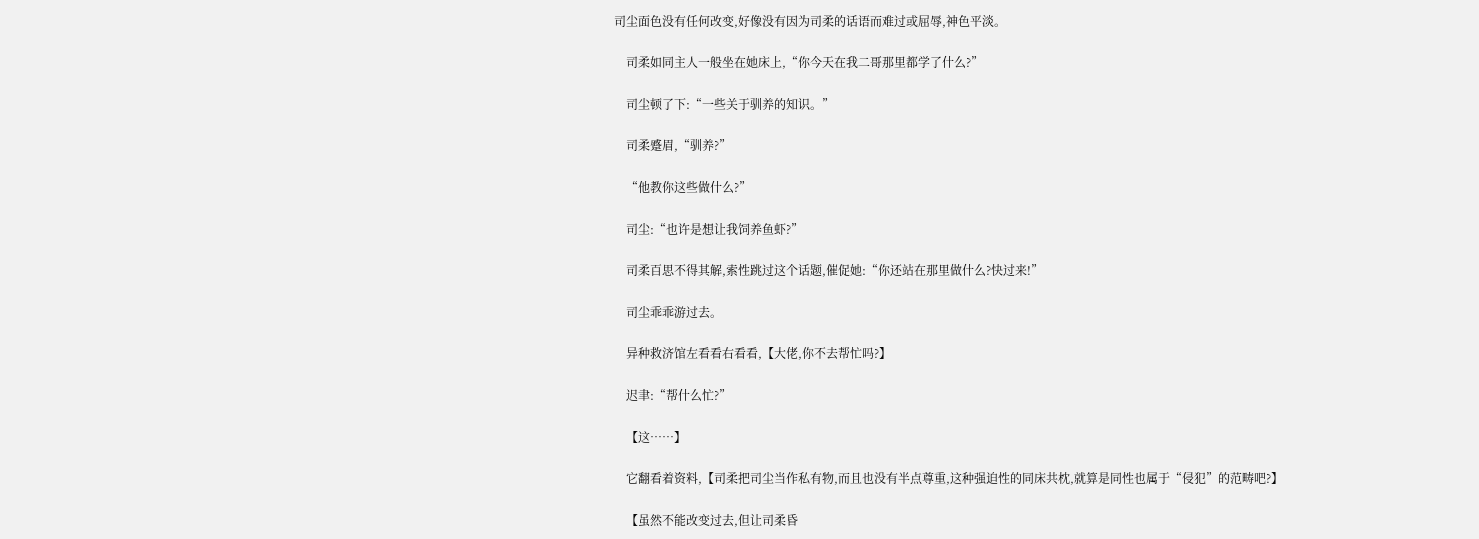司尘面色没有任何改变,好像没有因为司柔的话语而难过或屈辱,神色平淡。

    司柔如同主人一般坐在她床上,“你今天在我二哥那里都学了什么?”

    司尘顿了下:“一些关于驯养的知识。”

    司柔蹙眉,“驯养?”

    “他教你这些做什么?”

    司尘:“也许是想让我饲养鱼虾?”

    司柔百思不得其解,索性跳过这个话题,催促她:“你还站在那里做什么?快过来!”

    司尘乖乖游过去。

    异种救济馆左看看右看看,【大佬,你不去帮忙吗?】

    迟聿:“帮什么忙?”

    【这……】

    它翻看着资料,【司柔把司尘当作私有物,而且也没有半点尊重,这种强迫性的同床共枕,就算是同性也属于“侵犯”的范畴吧?】

    【虽然不能改变过去,但让司柔昏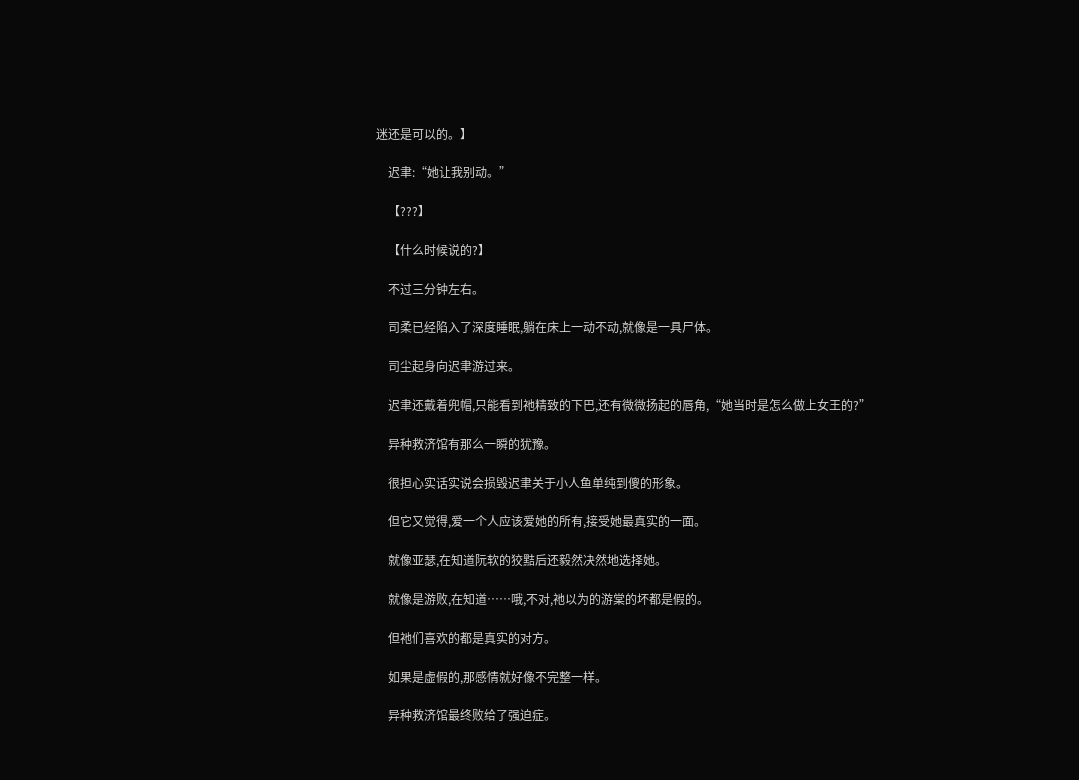迷还是可以的。】

    迟聿:“她让我别动。”

    【???】

    【什么时候说的?】

    不过三分钟左右。

    司柔已经陷入了深度睡眠,躺在床上一动不动,就像是一具尸体。

    司尘起身向迟聿游过来。

    迟聿还戴着兜帽,只能看到祂精致的下巴,还有微微扬起的唇角,“她当时是怎么做上女王的?”

    异种救济馆有那么一瞬的犹豫。

    很担心实话实说会损毁迟聿关于小人鱼单纯到傻的形象。

    但它又觉得,爱一个人应该爱她的所有,接受她最真实的一面。

    就像亚瑟,在知道阮软的狡黠后还毅然决然地选择她。

    就像是游败,在知道……哦,不对,祂以为的游棠的坏都是假的。

    但祂们喜欢的都是真实的对方。

    如果是虚假的,那感情就好像不完整一样。

    异种救济馆最终败给了强迫症。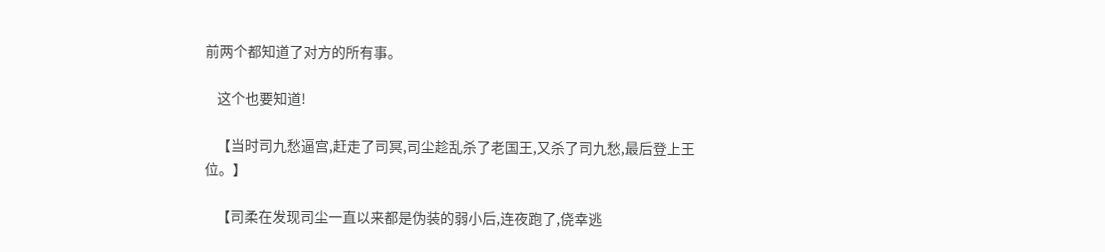前两个都知道了对方的所有事。

    这个也要知道!

    【当时司九愁逼宫,赶走了司冥,司尘趁乱杀了老国王,又杀了司九愁,最后登上王位。】

    【司柔在发现司尘一直以来都是伪装的弱小后,连夜跑了,侥幸逃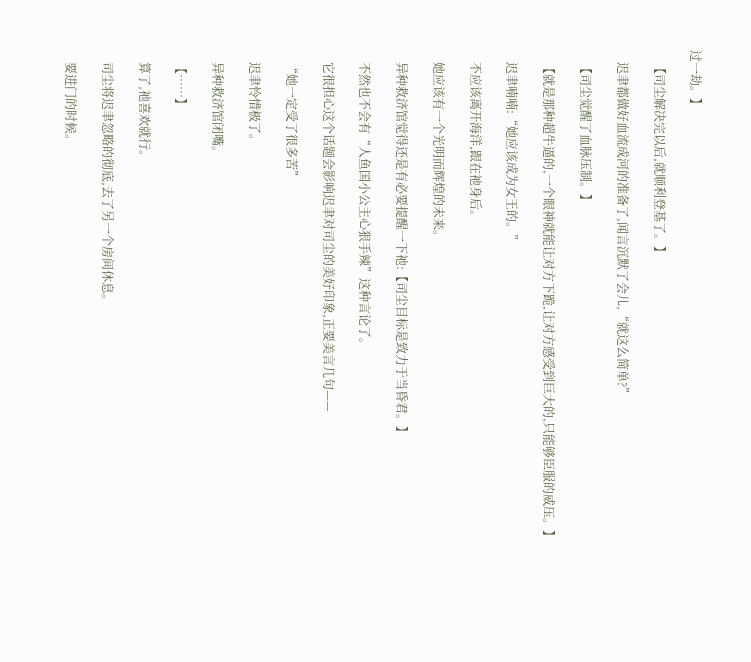过一劫。】

    【司尘解决完以后,就顺利登基了。】

    迟聿都做好血流成河的准备了,闻言沉默了会儿,“就这么简单?”

    【司尘觉醒了血脉压制。】

    【就是那种超牛逼的,一个眼神就能让对方下跪,让对方感受到巨大的,只能够臣服的威压。】

    迟聿喃喃:“她应该成为女王的。”

    不应该离开海洋,跟在祂身后。

    她应该有一个光明而辉煌的未来。

    异种救济馆觉得还是有必要提醒一下祂:【司尘目标是致力于当昏君。】

    不然也不会有“人鱼国小公主心狠手辣”这种言论了。

    它很担心这个话题会影响迟聿对司尘的美好印象,正要美言几句——

    “她一定受了很多苦”

    迟聿怜惜极了。

    异种救济馆闭嘴。

    【……】

    算了,祂喜欢就行。

    司尘将迟聿忽略的彻底,去了另一个房间休息。

    要进门的时候。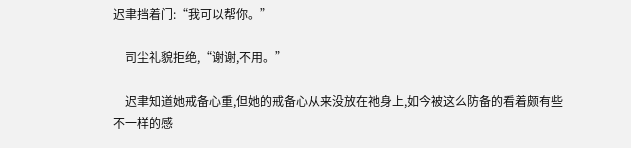迟聿挡着门:“我可以帮你。”

    司尘礼貌拒绝,“谢谢,不用。”

    迟聿知道她戒备心重,但她的戒备心从来没放在祂身上,如今被这么防备的看着颇有些不一样的感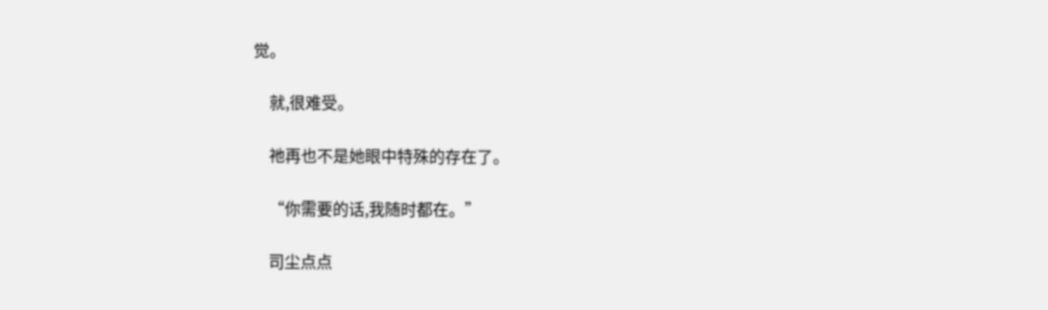觉。

    就,很难受。

    祂再也不是她眼中特殊的存在了。

    “你需要的话,我随时都在。”

    司尘点点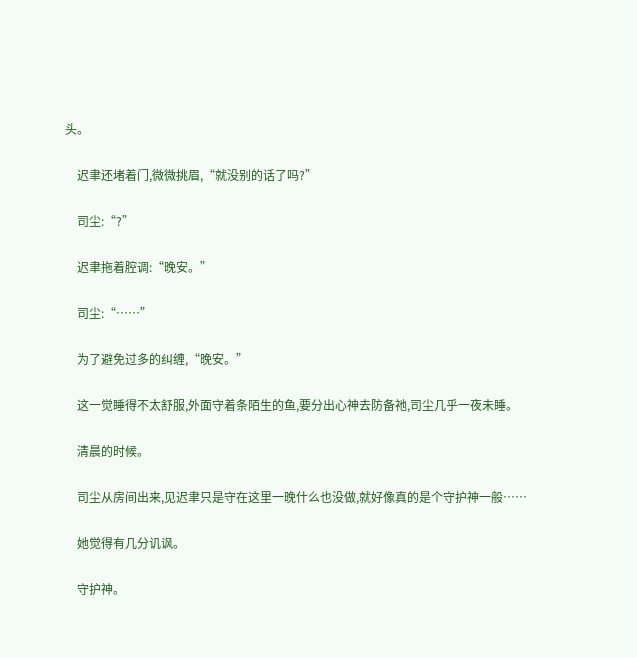头。

    迟聿还堵着门,微微挑眉,“就没别的话了吗?”

    司尘:“?”

    迟聿拖着腔调:“晚安。”

    司尘:“……”

    为了避免过多的纠缠,“晚安。”

    这一觉睡得不太舒服,外面守着条陌生的鱼,要分出心神去防备祂,司尘几乎一夜未睡。

    清晨的时候。

    司尘从房间出来,见迟聿只是守在这里一晚什么也没做,就好像真的是个守护神一般……

    她觉得有几分讥讽。

    守护神。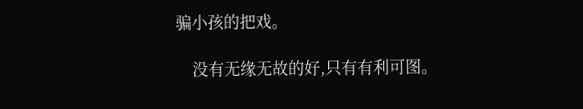骗小孩的把戏。

    没有无缘无故的好,只有有利可图。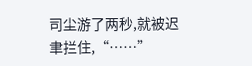司尘游了两秒,就被迟聿拦住,“……”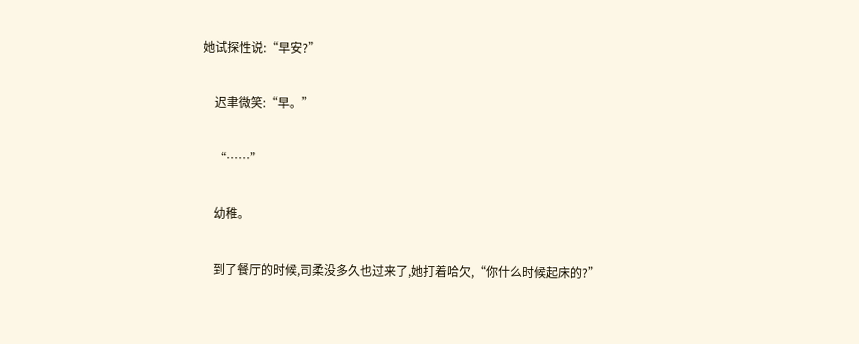她试探性说:“早安?”

    迟聿微笑:“早。”

    “……”

    幼稚。

    到了餐厅的时候,司柔没多久也过来了,她打着哈欠,“你什么时候起床的?”